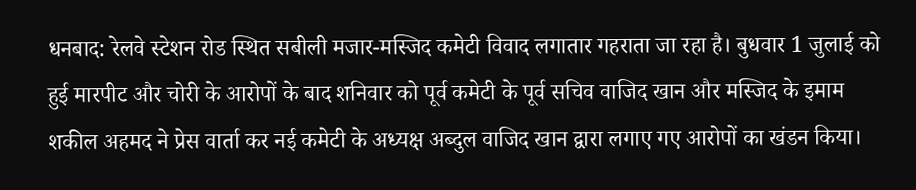धनबाद: रेलवे स्टेशन रोड स्थित सबीली मजार-मस्जिद कमेटी विवाद लगातार गहराता जा रहा है। बुधवार 1 जुलाई को हुई मारपीट और चोरी के आरोपों के बाद शनिवार को पूर्व कमेटी के पूर्व सचिव वाजिद खान और मस्जिद के इमाम शकील अहमद ने प्रेस वार्ता कर नई कमेटी के अध्यक्ष अब्दुल वाजिद खान द्वारा लगाए गए आरोपों का खंडन किया।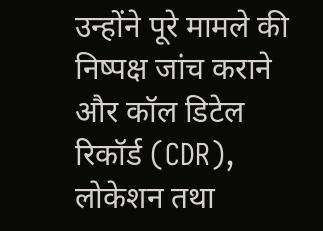उन्होंने पूरे मामले की निष्पक्ष जांच कराने और कॉल डिटेल रिकॉर्ड (CDR), लोकेशन तथा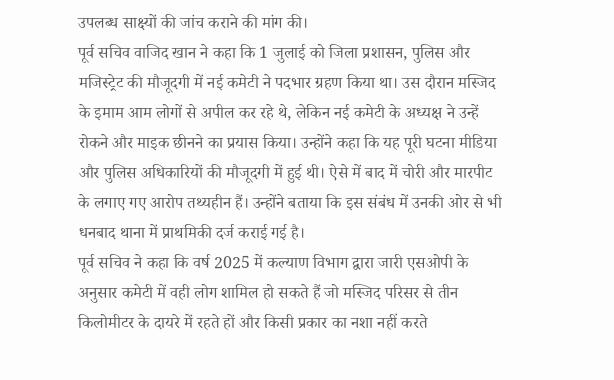उपलब्ध साक्ष्यों की जांच कराने की मांग की।
पूर्व सचिव वाजिद खान ने कहा कि 1 जुलाई को जिला प्रशासन, पुलिस और मजिस्ट्रेट की मौजूदगी में नई कमेटी ने पदभार ग्रहण किया था। उस दौरान मस्जिद के इमाम आम लोगों से अपील कर रहे थे, लेकिन नई कमेटी के अध्यक्ष ने उन्हें रोकने और माइक छीनने का प्रयास किया। उन्होंने कहा कि यह पूरी घटना मीडिया और पुलिस अधिकारियों की मौजूदगी में हुई थी। ऐसे में बाद में चोरी और मारपीट के लगाए गए आरोप तथ्यहीन हैं। उन्होंने बताया कि इस संबंध में उनकी ओर से भी धनबाद थाना में प्राथमिकी दर्ज कराई गई है।
पूर्व सचिव ने कहा कि वर्ष 2025 में कल्याण विभाग द्वारा जारी एसओपी के अनुसार कमेटी में वही लोग शामिल हो सकते हैं जो मस्जिद परिसर से तीन किलोमीटर के दायरे में रहते हों और किसी प्रकार का नशा नहीं करते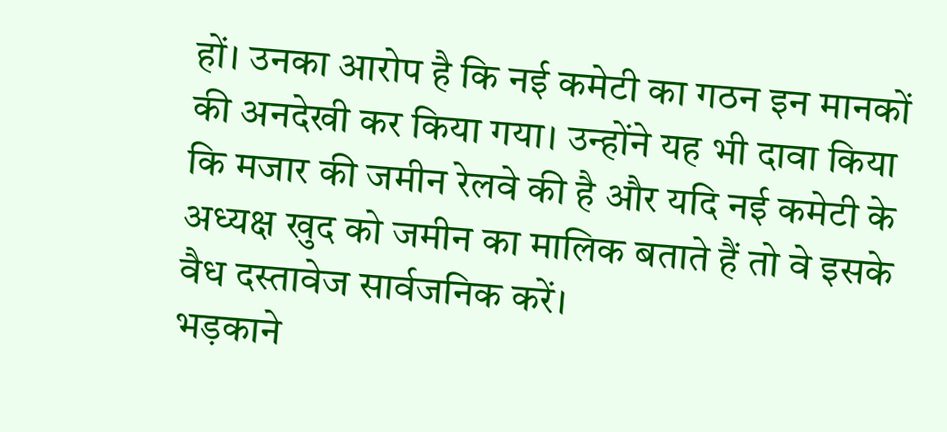हों। उनका आरोप है कि नई कमेटी का गठन इन मानकों की अनदेखी कर किया गया। उन्होंने यह भी दावा किया कि मजार की जमीन रेलवे की है और यदि नई कमेटी के अध्यक्ष खुद को जमीन का मालिक बताते हैं तो वे इसके वैध दस्तावेज सार्वजनिक करें।
भड़काने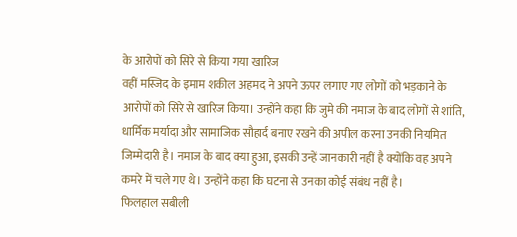के आरोपों को सिरे से किया गया खारिज
वहीं मस्जिद के इमाम शकील अहमद ने अपने ऊपर लगाए गए लोगों को भड़काने के आरोपों को सिरे से खारिज किया। उन्होंने कहा कि जुमे की नमाज के बाद लोगों से शांति, धार्मिक मर्यादा और सामाजिक सौहार्द बनाए रखने की अपील करना उनकी नियमित जिम्मेदारी है। नमाज के बाद क्या हुआ, इसकी उन्हें जानकारी नहीं है क्योंकि वह अपने कमरे में चले गए थे। उन्होंने कहा कि घटना से उनका कोई संबंध नहीं है।
फिलहाल सबीली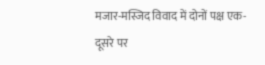मजार-मस्जिद विवाद में दोनों पक्ष एक-दूसरे पर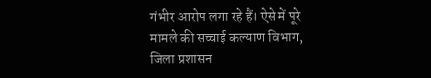गंभीर आरोप लगा रहे हैं। ऐसे में पूरे मामले की सच्चाई कल्याण विभाग, जिला प्रशासन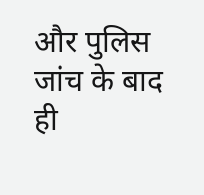और पुलिस जांच के बाद ही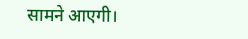सामने आएगी।